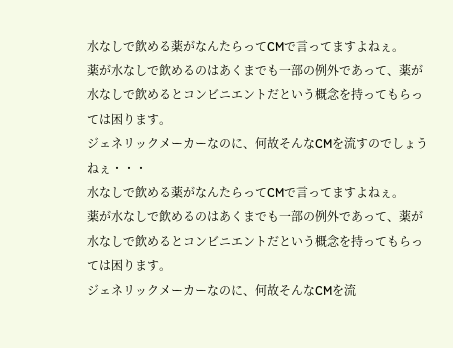水なしで飲める薬がなんたらってCMで言ってますよねぇ。
薬が水なしで飲めるのはあくまでも一部の例外であって、薬が水なしで飲めるとコンビニエントだという概念を持ってもらっては困ります。
ジェネリックメーカーなのに、何故そんなCMを流すのでしょうねぇ・・・
水なしで飲める薬がなんたらってCMで言ってますよねぇ。
薬が水なしで飲めるのはあくまでも一部の例外であって、薬が水なしで飲めるとコンビニエントだという概念を持ってもらっては困ります。
ジェネリックメーカーなのに、何故そんなCMを流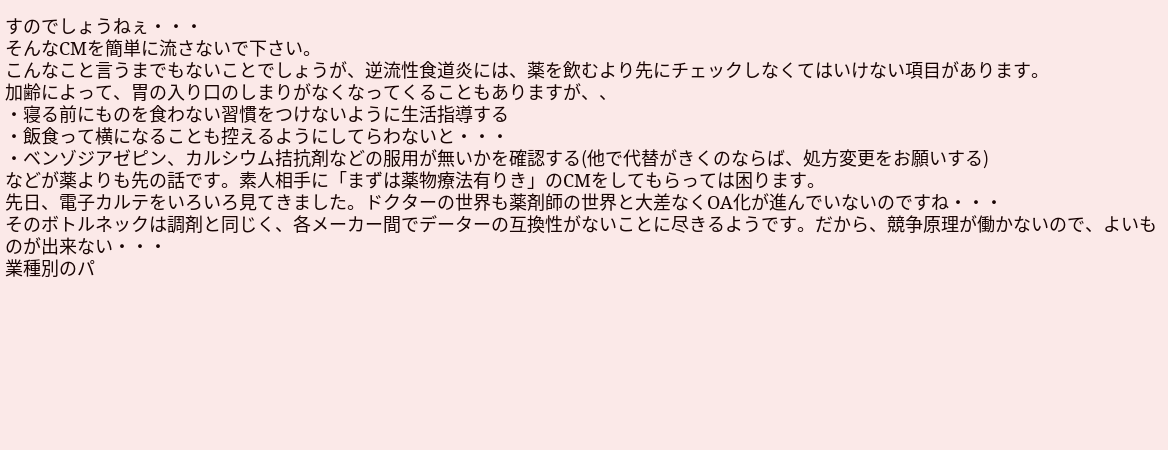すのでしょうねぇ・・・
そんなCMを簡単に流さないで下さい。
こんなこと言うまでもないことでしょうが、逆流性食道炎には、薬を飲むより先にチェックしなくてはいけない項目があります。
加齢によって、胃の入り口のしまりがなくなってくることもありますが、、
・寝る前にものを食わない習慣をつけないように生活指導する
・飯食って横になることも控えるようにしてらわないと・・・
・ベンゾジアゼピン、カルシウム拮抗剤などの服用が無いかを確認する(他で代替がきくのならば、処方変更をお願いする)
などが薬よりも先の話です。素人相手に「まずは薬物療法有りき」のCMをしてもらっては困ります。
先日、電子カルテをいろいろ見てきました。ドクターの世界も薬剤師の世界と大差なくOA化が進んでいないのですね・・・
そのボトルネックは調剤と同じく、各メーカー間でデーターの互換性がないことに尽きるようです。だから、競争原理が働かないので、よいものが出来ない・・・
業種別のパ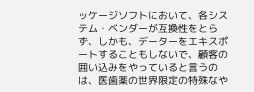ッケージソフトにおいて、各システム・ベンダーが互換性をとらず、しかも、データーをエキスポートすることもしないで、顧客の囲い込みをやっていると言うのは、医歯薬の世界限定の特殊なや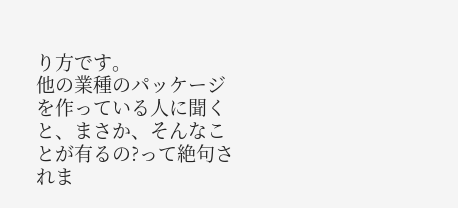り方です。
他の業種のパッケージを作っている人に聞くと、まさか、そんなことが有るの?って絶句されま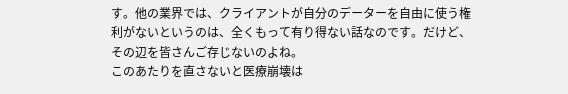す。他の業界では、クライアントが自分のデーターを自由に使う権利がないというのは、全くもって有り得ない話なのです。だけど、その辺を皆さんご存じないのよね。
このあたりを直さないと医療崩壊は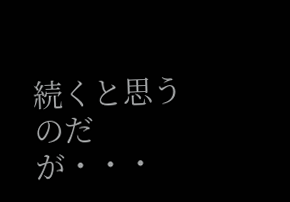続くと思うのだが・・・